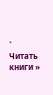`
Читать книги »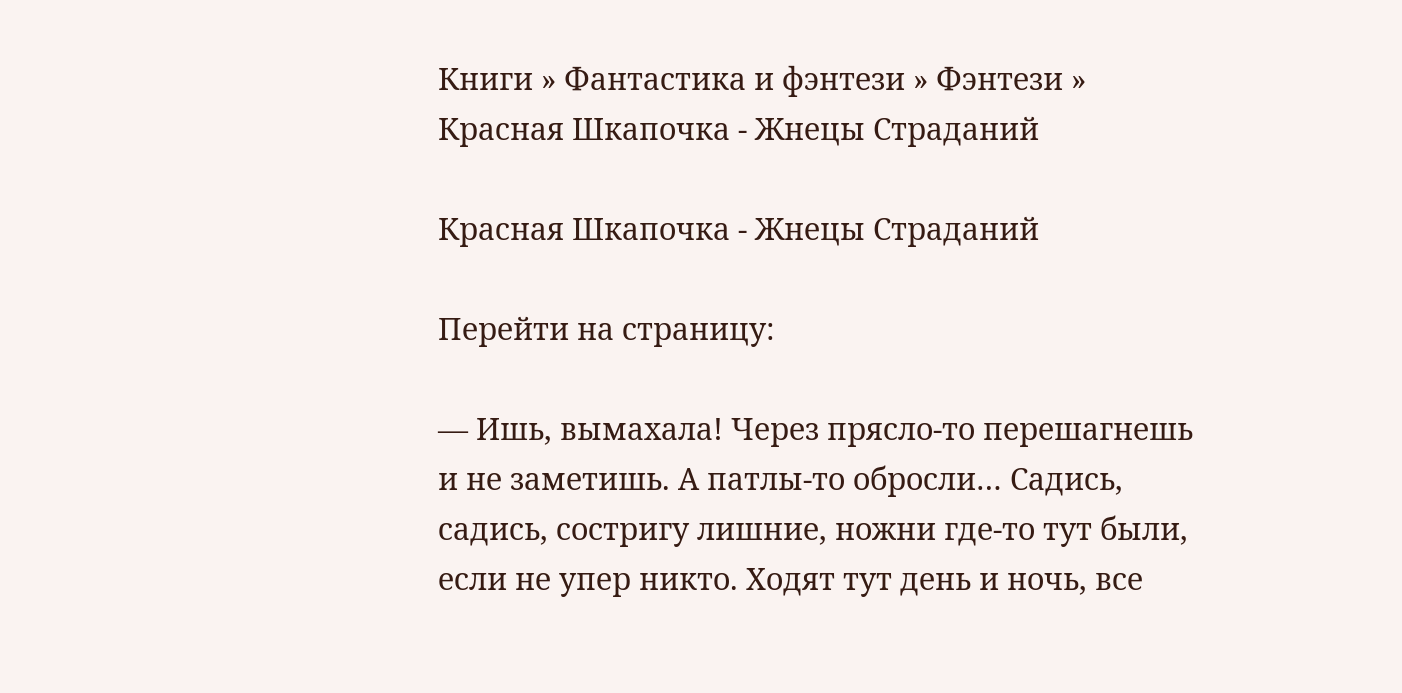Книги » Фантастика и фэнтези » Фэнтези » Красная Шкапочка - Жнецы Страданий

Красная Шкапочка - Жнецы Страданий

Перейти на страницу:

— Ишь, вымахала! Через прясло-то перешагнешь и не заметишь. А патлы-то обросли… Садись, садись, состригу лишние, ножни где-то тут были, если не упер никто. Ходят тут день и ночь, все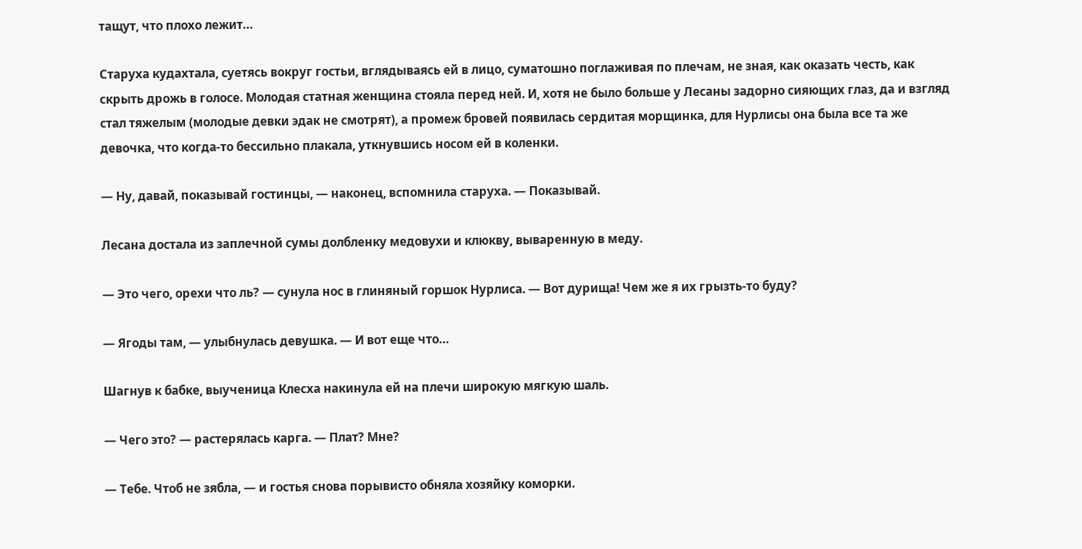тащут, что плохо лежит…

Старуха кудахтала, суетясь вокруг гостьи, вглядываясь ей в лицо, суматошно поглаживая по плечам, не зная, как оказать честь, как скрыть дрожь в голосе. Молодая статная женщина стояла перед ней. И, хотя не было больше у Лесаны задорно сияющих глаз, да и взгляд стал тяжелым (молодые девки эдак не смотрят), а промеж бровей появилась сердитая морщинка, для Нурлисы она была все та же девочка, что когда-то бессильно плакала, уткнувшись носом ей в коленки.

— Ну, давай, показывай гостинцы, — наконец, вспомнила старуха. — Показывай.

Лесана достала из заплечной сумы долбленку медовухи и клюкву, вываренную в меду.

— Это чего, орехи что ль? — сунула нос в глиняный горшок Нурлиса. — Вот дурища! Чем же я их грызть-то буду?

— Ягоды там, — улыбнулась девушка. — И вот еще что…

Шагнув к бабке, выученица Клесха накинула ей на плечи широкую мягкую шаль.

— Чего это? — растерялась карга. — Плат? Мне?

— Тебе. Чтоб не зябла, — и гостья снова порывисто обняла хозяйку коморки.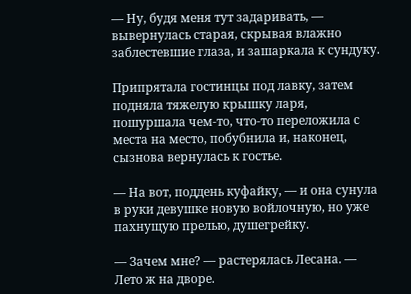— Ну, будя меня тут задаривать, — вывернулась старая, скрывая влажно заблестевшие глаза, и зашаркала к сундуку.

Припрятала гостинцы под лавку, затем подняла тяжелую крышку ларя, пошуршала чем-то, что-то переложила с места на место, побубнила и, наконец, сызнова вернулась к гостье.

— На вот, поддень куфайку, — и она сунула в руки девушке новую войлочную, но уже пахнущую прелью, душегрейку.

— Зачем мне? — растерялась Лесана. — Лето ж на дворе.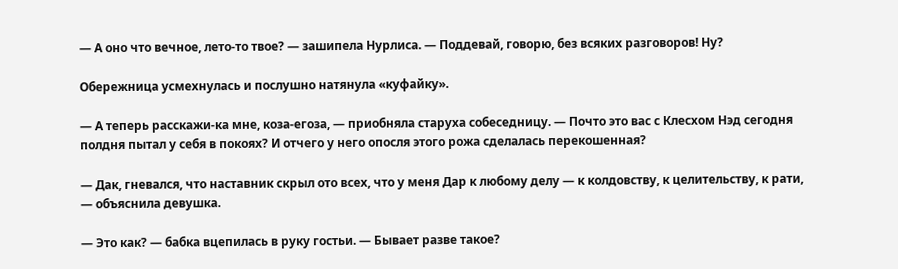— А оно что вечное, лето-то твое? — зашипела Нурлиса. — Поддевай, говорю, без всяких разговоров! Ну?

Обережница усмехнулась и послушно натянула «куфайку».

— А теперь расскажи-ка мне, коза-егоза, — приобняла старуха собеседницу. — Почто это вас с Клесхом Нэд сегодня полдня пытал у себя в покоях? И отчего у него опосля этого рожа сделалась перекошенная?

— Дак, гневался, что наставник скрыл ото всех, что у меня Дар к любому делу — к колдовству, к целительству, к рати, — объяснила девушка.

— Это как? — бабка вцепилась в руку гостьи. — Бывает разве такое?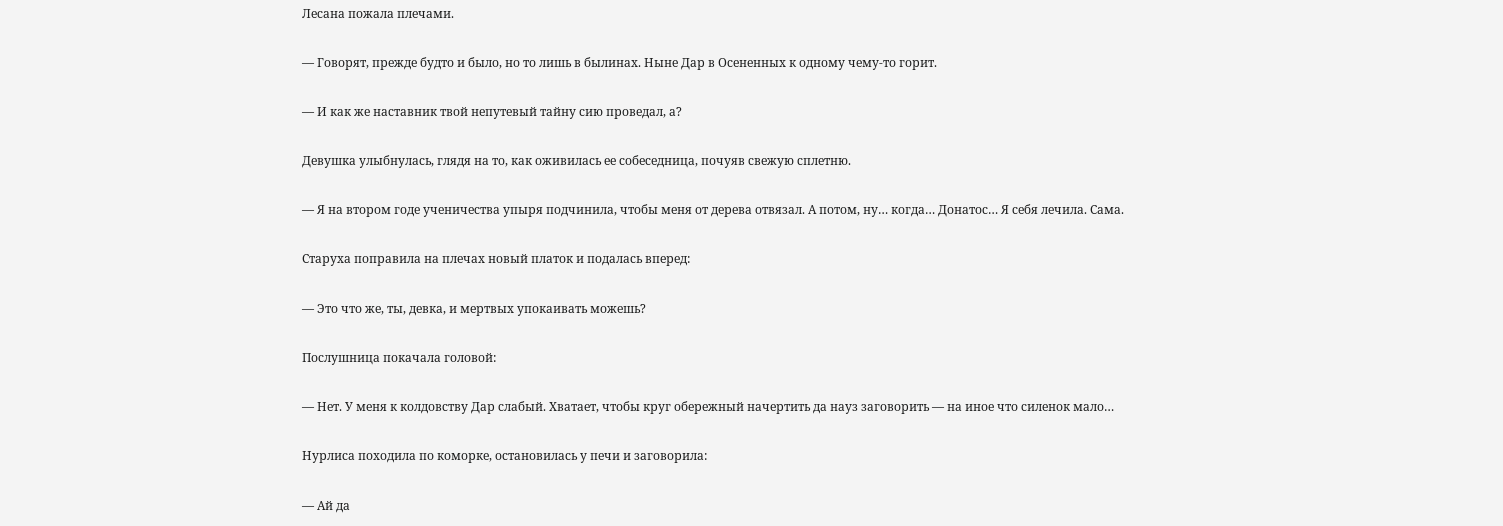Лесана пожала плечами.

— Говорят, прежде будто и было, но то лишь в былинах. Ныне Дар в Осененных к одному чему-то горит.

— И как же наставник твой непутевый тайну сию проведал, а?

Девушка улыбнулась, глядя на то, как оживилась ее собеседница, почуяв свежую сплетню.

— Я на втором годе ученичества упыря подчинила, чтобы меня от дерева отвязал. А потом, ну… когда… Донатос… Я себя лечила. Сама.

Старуха поправила на плечах новый платок и подалась вперед:

— Это что же, ты, девка, и мертвых упокаивать можешь?

Послушница покачала головой:

— Нет. У меня к колдовству Дар слабый. Хватает, чтобы круг обережный начертить да науз заговорить — на иное что силенок мало…

Нурлиса походила по коморке, остановилась у печи и заговорила:

— Ай да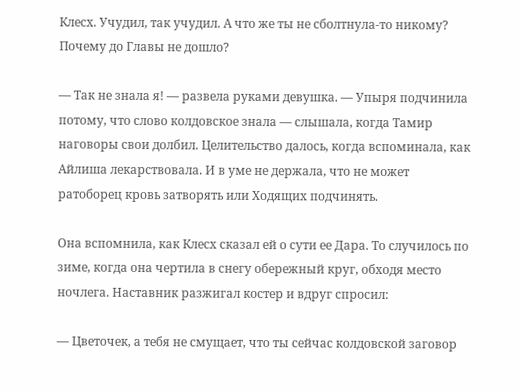Клесх. Учудил, так учудил. А что же ты не сболтнула-то никому? Почему до Главы не дошло?

— Так не знала я! — развела руками девушка. — Упыря подчинила потому, что слово колдовское знала — слышала, когда Тамир наговоры свои долбил. Целительство далось, когда вспоминала, как Айлиша лекарствовала. И в уме не держала, что не может ратоборец кровь затворять или Ходящих подчинять.

Она вспомнила, как Клесх сказал ей о сути ее Дара. То случилось по зиме, когда она чертила в снегу обережный круг, обходя место ночлега. Наставник разжигал костер и вдруг спросил:

— Цветочек, а тебя не смущает, что ты сейчас колдовской заговор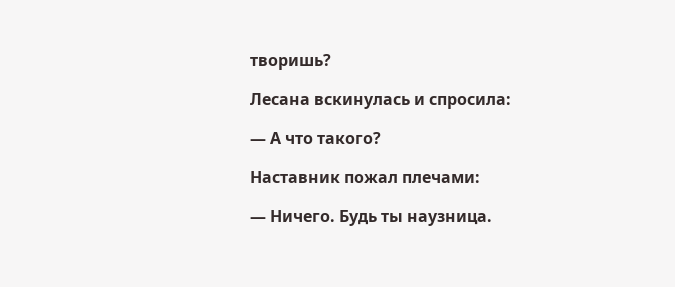творишь?

Лесана вскинулась и спросила:

— А что такого?

Наставник пожал плечами:

— Ничего. Будь ты наузница.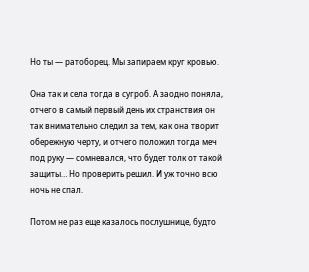Но ты — ратоборец. Мы запираем круг кровью.

Она так и села тогда в сугроб. А заодно поняла, отчего в самый первый день их странствия он так внимательно следил за тем, как она творит обережную черту, и отчего положил тогда меч под руку — сомневался, что будет толк от такой защиты… Но проверить решил. И уж точно всю ночь не спал.

Потом не раз еще казалось послушнице, будто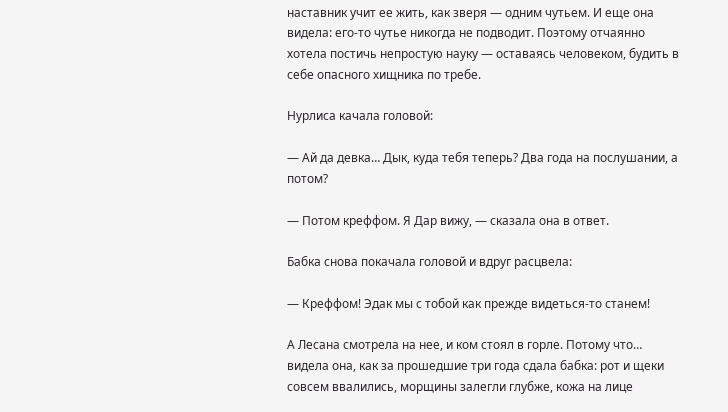наставник учит ее жить, как зверя — одним чутьем. И еще она видела: его-то чутье никогда не подводит. Поэтому отчаянно хотела постичь непростую науку — оставаясь человеком, будить в себе опасного хищника по требе.

Нурлиса качала головой:

— Ай да девка… Дык, куда тебя теперь? Два года на послушании, а потом?

— Потом креффом. Я Дар вижу, — сказала она в ответ.

Бабка снова покачала головой и вдруг расцвела:

— Креффом! Эдак мы с тобой как прежде видеться-то станем!

А Лесана смотрела на нее, и ком стоял в горле. Потому что… видела она, как за прошедшие три года сдала бабка: рот и щеки совсем ввалились, морщины залегли глубже, кожа на лице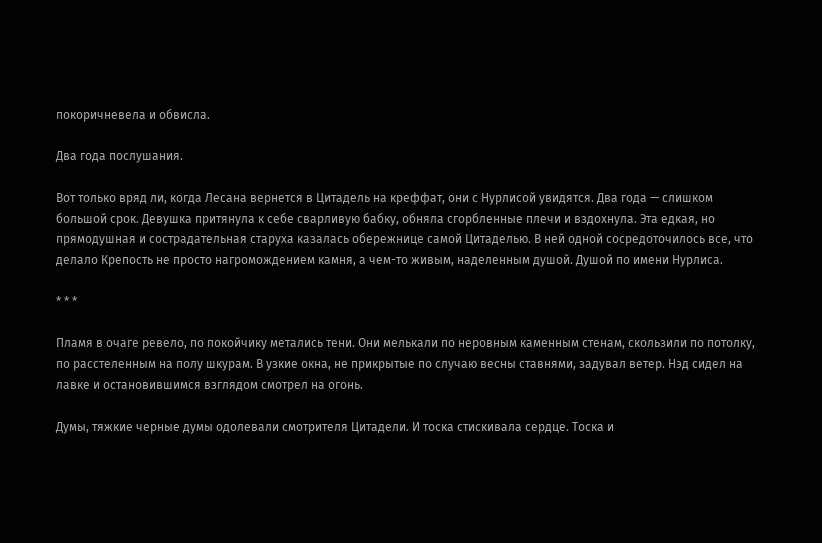покоричневела и обвисла.

Два года послушания.

Вот только вряд ли, когда Лесана вернется в Цитадель на креффат, они с Нурлисой увидятся. Два года — слишком большой срок. Девушка притянула к себе сварливую бабку, обняла сгорбленные плечи и вздохнула. Эта едкая, но прямодушная и сострадательная старуха казалась обережнице самой Цитаделью. В ней одной сосредоточилось все, что делало Крепость не просто нагромождением камня, а чем-то живым, наделенным душой. Душой по имени Нурлиса.

* * *

Пламя в очаге ревело, по покойчику метались тени. Они мелькали по неровным каменным стенам, скользили по потолку, по расстеленным на полу шкурам. В узкие окна, не прикрытые по случаю весны ставнями, задувал ветер. Нэд сидел на лавке и остановившимся взглядом смотрел на огонь.

Думы, тяжкие черные думы одолевали смотрителя Цитадели. И тоска стискивала сердце. Тоска и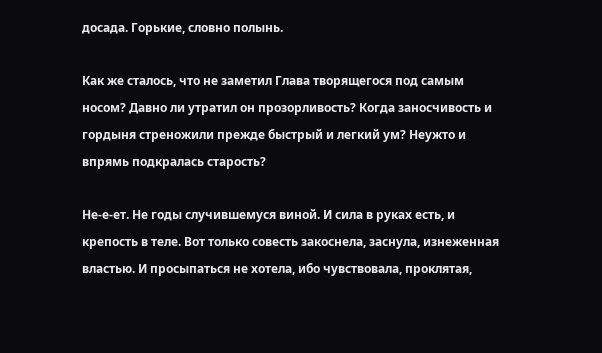досада. Горькие, словно полынь.

Как же сталось, что не заметил Глава творящегося под самым носом? Давно ли утратил он прозорливость? Когда заносчивость и гордыня стреножили прежде быстрый и легкий ум? Неужто и впрямь подкралась старость?

Не-е-ет. Не годы случившемуся виной. И сила в руках есть, и крепость в теле. Вот только совесть закоснела, заснула, изнеженная властью. И просыпаться не хотела, ибо чувствовала, проклятая,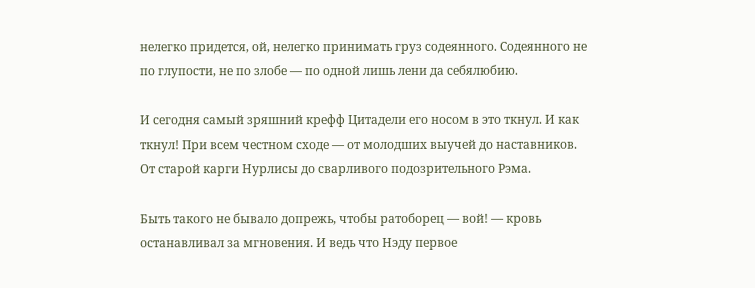нелегко придется, ой, нелегко принимать груз содеянного. Содеянного не по глупости, не по злобе — по одной лишь лени да себялюбию.

И сегодня самый зряшний крефф Цитадели его носом в это ткнул. И как ткнул! При всем честном сходе — от молодших выучей до наставников. От старой карги Нурлисы до сварливого подозрительного Рэма.

Быть такого не бывало допрежь, чтобы ратоборец — вой! — кровь останавливал за мгновения. И ведь что Нэду первое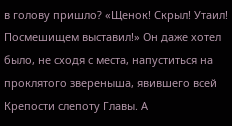в голову пришло? «Щенок! Скрыл! Утаил! Посмешищем выставил!» Он даже хотел было, не сходя с места, напуститься на проклятого звереныша, явившего всей Крепости слепоту Главы. А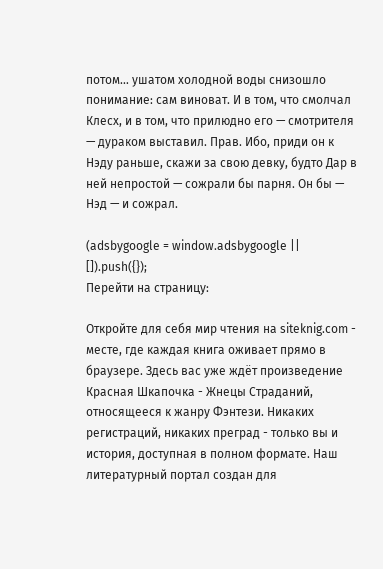потом… ушатом холодной воды снизошло понимание: сам виноват. И в том, что смолчал Клесх, и в том, что прилюдно его — смотрителя — дураком выставил. Прав. Ибо, приди он к Нэду раньше, скажи за свою девку, будто Дар в ней непростой — сожрали бы парня. Он бы — Нэд — и сожрал.

(adsbygoogle = window.adsbygoogle || []).push({});
Перейти на страницу:

Откройте для себя мир чтения на siteknig.com - месте, где каждая книга оживает прямо в браузере. Здесь вас уже ждёт произведение Красная Шкапочка - Жнецы Страданий, относящееся к жанру Фэнтези. Никаких регистраций, никаких преград - только вы и история, доступная в полном формате. Наш литературный портал создан для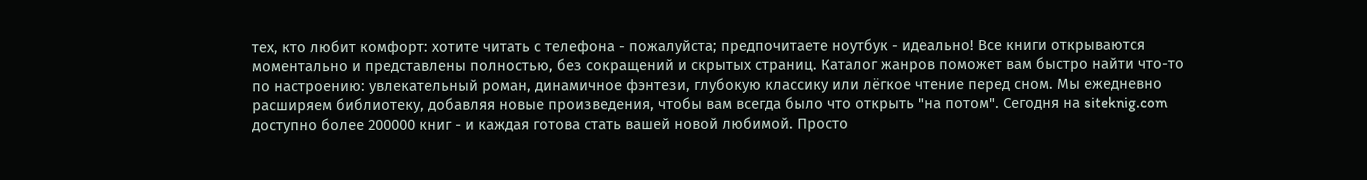тех, кто любит комфорт: хотите читать с телефона - пожалуйста; предпочитаете ноутбук - идеально! Все книги открываются моментально и представлены полностью, без сокращений и скрытых страниц. Каталог жанров поможет вам быстро найти что-то по настроению: увлекательный роман, динамичное фэнтези, глубокую классику или лёгкое чтение перед сном. Мы ежедневно расширяем библиотеку, добавляя новые произведения, чтобы вам всегда было что открыть "на потом". Сегодня на siteknig.com доступно более 200000 книг - и каждая готова стать вашей новой любимой. Просто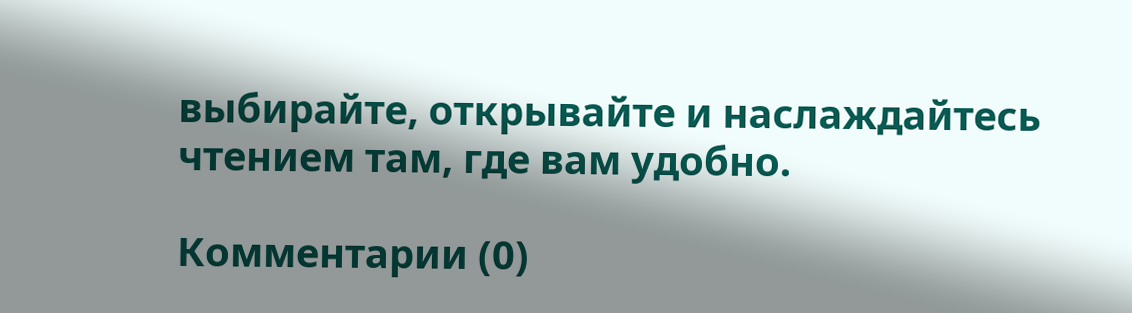выбирайте, открывайте и наслаждайтесь чтением там, где вам удобно.

Комментарии (0)